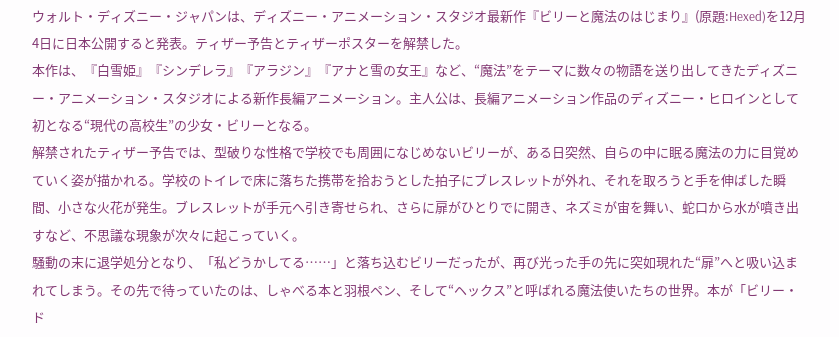ウォルト・ディズニー・ジャパンは、ディズニー・アニメーション・スタジオ最新作『ビリーと魔法のはじまり』(原題:Hexed)を12月4日に日本公開すると発表。ティザー予告とティザーポスターを解禁した。
本作は、『白雪姫』『シンデレラ』『アラジン』『アナと雪の女王』など、“魔法”をテーマに数々の物語を送り出してきたディズニー・アニメーション・スタジオによる新作長編アニメーション。主人公は、長編アニメーション作品のディズニー・ヒロインとして初となる“現代の高校生”の少女・ビリーとなる。
解禁されたティザー予告では、型破りな性格で学校でも周囲になじめないビリーが、ある日突然、自らの中に眠る魔法の力に目覚めていく姿が描かれる。学校のトイレで床に落ちた携帯を拾おうとした拍子にブレスレットが外れ、それを取ろうと手を伸ばした瞬間、小さな火花が発生。ブレスレットが手元へ引き寄せられ、さらに扉がひとりでに開き、ネズミが宙を舞い、蛇口から水が噴き出すなど、不思議な現象が次々に起こっていく。
騒動の末に退学処分となり、「私どうかしてる……」と落ち込むビリーだったが、再び光った手の先に突如現れた“扉”へと吸い込まれてしまう。その先で待っていたのは、しゃべる本と羽根ペン、そして“ヘックス”と呼ばれる魔法使いたちの世界。本が「ビリー・ド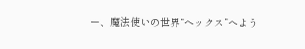ー、魔法使いの世界“ヘックス”へよう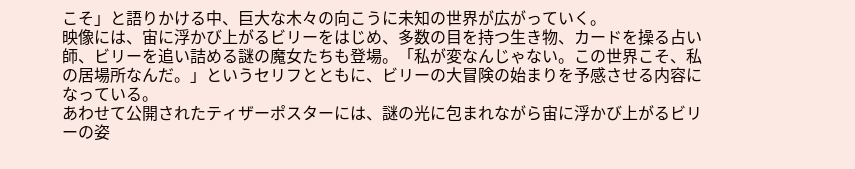こそ」と語りかける中、巨大な木々の向こうに未知の世界が広がっていく。
映像には、宙に浮かび上がるビリーをはじめ、多数の目を持つ生き物、カードを操る占い師、ビリーを追い詰める謎の魔女たちも登場。「私が変なんじゃない。この世界こそ、私の居場所なんだ。」というセリフとともに、ビリーの大冒険の始まりを予感させる内容になっている。
あわせて公開されたティザーポスターには、謎の光に包まれながら宙に浮かび上がるビリーの姿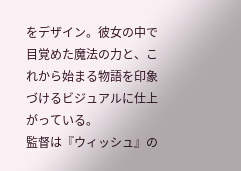をデザイン。彼女の中で目覚めた魔法の力と、これから始まる物語を印象づけるビジュアルに仕上がっている。
監督は『ウィッシュ』の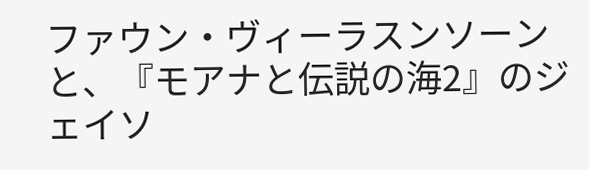ファウン・ヴィーラスンソーンと、『モアナと伝説の海2』のジェイソ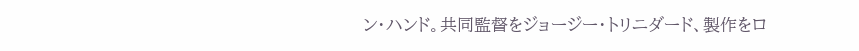ン・ハンド。共同監督をジョージー・トリニダード、製作をロ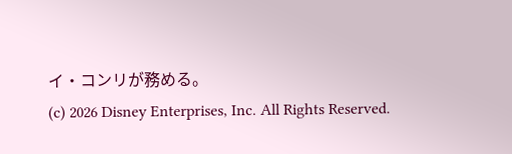イ・コンリが務める。
(c) 2026 Disney Enterprises, Inc. All Rights Reserved.